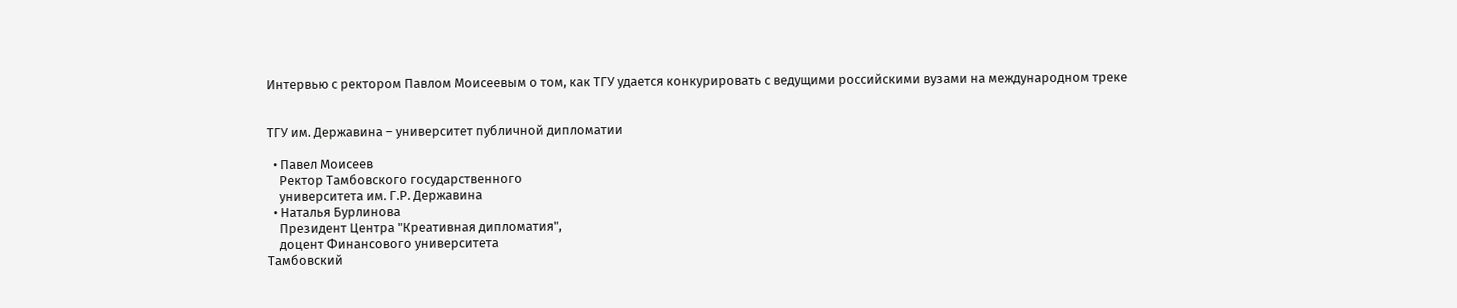Интервью с ректором Павлом Моисеевым о том, как ТГУ удается конкурировать с ведущими российскими вузами на международном треке


ТГУ им. Державина – университет публичной дипломатии

  • Павел Моисеев
    Ректор Тамбовского государственного
    университета им. Г.Р. Державина
  • Наталья Бурлинова
    Президент Центра "Креативная дипломатия",
    доцент Финансового университета
Тамбовский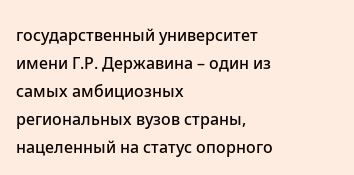государственный университет имени Г.Р. Державина – один из самых амбициозных региональных вузов страны, нацеленный на статус опорного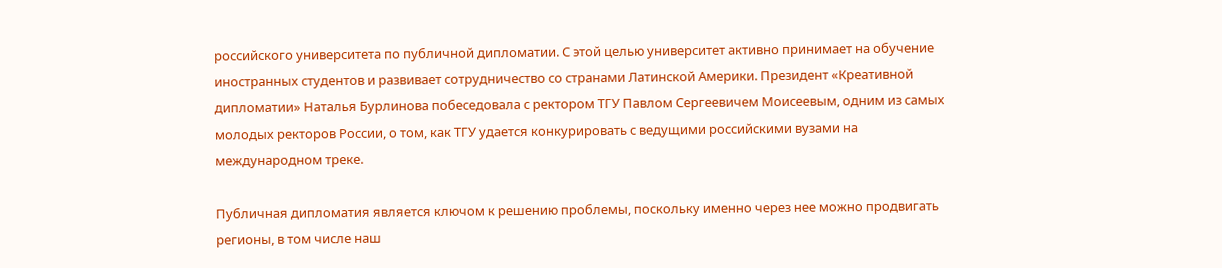российского университета по публичной дипломатии. С этой целью университет активно принимает на обучение иностранных студентов и развивает сотрудничество со странами Латинской Америки. Президент «Креативной дипломатии» Наталья Бурлинова побеседовала с ректором ТГУ Павлом Сергеевичем Моисеевым, одним из самых молодых ректоров России, о том, как ТГУ удается конкурировать с ведущими российскими вузами на международном треке.

Публичная дипломатия является ключом к решению проблемы, поскольку именно через нее можно продвигать регионы, в том числе наш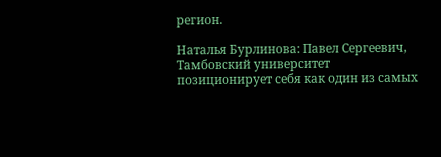регион.

Наталья Бурлинова: Павел Сергеевич, Тамбовский университет позиционирует себя как один из самых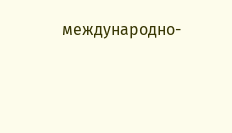международно-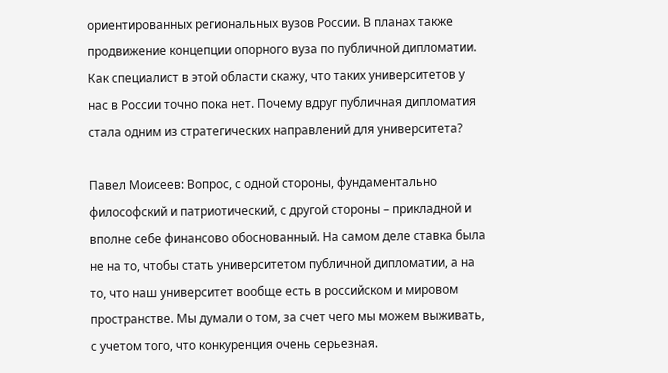ориентированных региональных вузов России. В планах также продвижение концепции опорного вуза по публичной дипломатии. Как специалист в этой области скажу, что таких университетов у нас в России точно пока нет. Почему вдруг публичная дипломатия стала одним из стратегических направлений для университета?

Павел Моисеев: Вопрос, с одной стороны, фундаментально философский и патриотический, с другой стороны – прикладной и вполне себе финансово обоснованный. На самом деле ставка была не на то, чтобы стать университетом публичной дипломатии, а на то, что наш университет вообще есть в российском и мировом пространстве. Мы думали о том, за счет чего мы можем выживать, с учетом того, что конкуренция очень серьезная.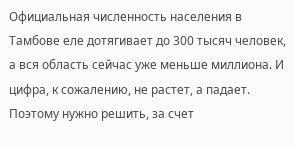Официальная численность населения в Тамбове еле дотягивает до 300 тысяч человек, а вся область сейчас уже меньше миллиона. И цифра, к сожалению, не растет, а падает. Поэтому нужно решить, за счет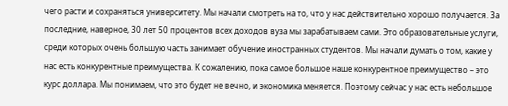чего расти и сохраняться университету. Мы начали смотреть на то, что у нас действительно хорошо получается. За последние, наверное, 30 лет 50 процентов всех доходов вуза мы зарабатываем сами. Это образовательные услуги, среди которых очень большую часть занимает обучение иностранных студентов. Мы начали думать о том, какие у нас есть конкурентные преимущества. К сожалению, пока самое большое наше конкурентное преимущество – это курс доллара. Мы понимаем, что это будет не вечно, и экономика меняется. Поэтому сейчас у нас есть небольшое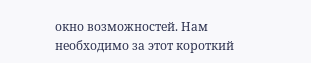окно возможностей. Нам необходимо за этот короткий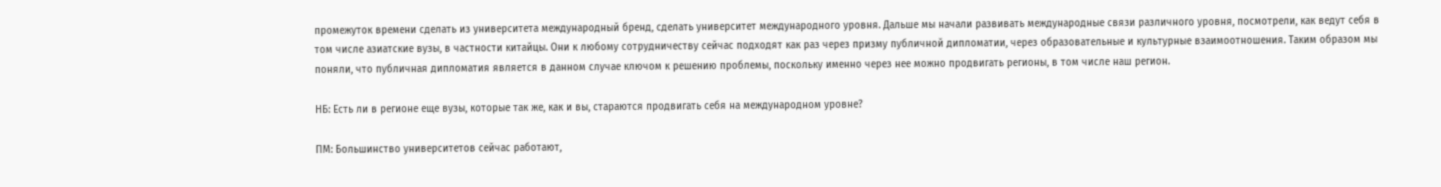промежуток времени сделать из университета международный бренд, сделать университет международного уровня. Дальше мы начали развивать международные связи различного уровня, посмотрели, как ведут себя в том числе азиатские вузы, в частности китайцы. Они к любому сотрудничеству сейчас подходят как раз через призму публичной дипломатии, через образовательные и культурные взаимоотношения. Таким образом мы поняли, что публичная дипломатия является в данном случае ключом к решению проблемы, поскольку именно через нее можно продвигать регионы, в том числе наш регион.

НБ: Есть ли в регионе еще вузы, которые так же, как и вы, стараются продвигать себя на международном уровне?

ПМ: Большинство университетов сейчас работают,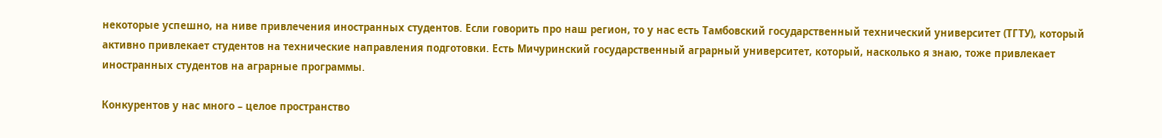некоторые успешно, на ниве привлечения иностранных студентов. Если говорить про наш регион, то у нас есть Тамбовский государственный технический университет (ТГТУ), который активно привлекает студентов на технические направления подготовки. Есть Мичуринский государственный аграрный университет, который, насколько я знаю, тоже привлекает иностранных студентов на аграрные программы.

Конкурентов у нас много – целое пространство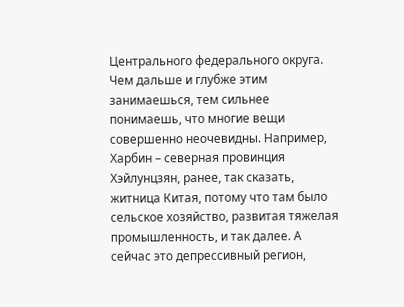Центрального федерального округа. Чем дальше и глубже этим занимаешься, тем сильнее понимаешь, что многие вещи совершенно неочевидны. Например, Харбин – северная провинция Хэйлунцзян, ранее, так сказать, житница Китая, потому что там было сельское хозяйство, развитая тяжелая промышленность, и так далее. А сейчас это депрессивный регион,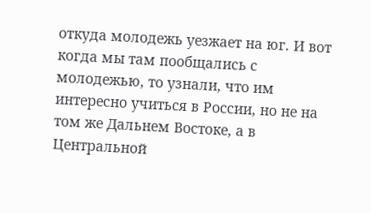откуда молодежь уезжает на юг. И вот когда мы там пообщались с молодежью, то узнали, что им интересно учиться в России, но не на том же Дальнем Востоке, а в Центральной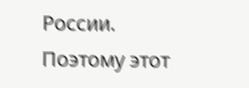России. Поэтому этот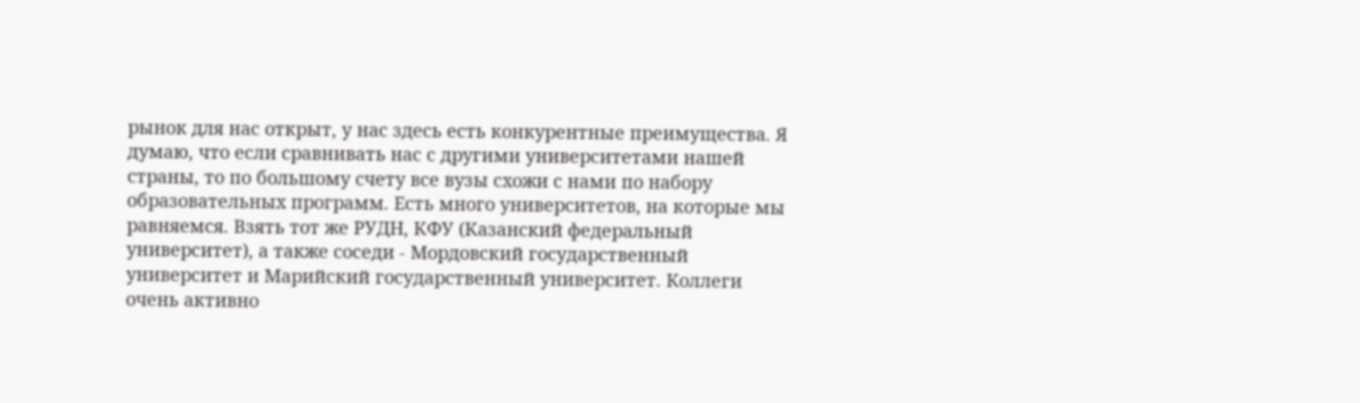рынок для нас открыт, у нас здесь есть конкурентные преимущества. Я думаю, что если сравнивать нас с другими университетами нашей страны, то по большому счету все вузы схожи с нами по набору образовательных программ. Есть много университетов, на которые мы равняемся. Взять тот же РУДН, КФУ (Казанский федеральный университет), а также соседи - Мордовский государственный университет и Марийский государственный университет. Коллеги очень активно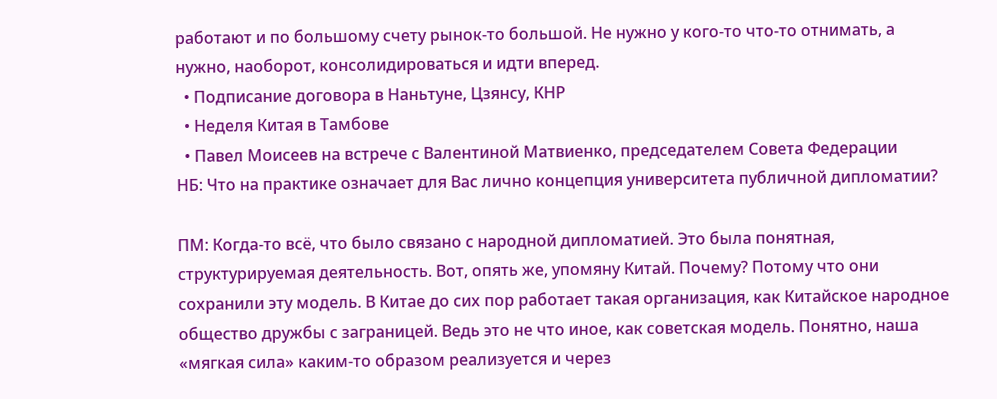работают и по большому счету рынок-то большой. Не нужно у кого-то что-то отнимать, а нужно, наоборот, консолидироваться и идти вперед.
  • Подписание договора в Наньтуне, Цзянсу, КНР
  • Неделя Китая в Тамбове
  • Павел Моисеев на встрече с Валентиной Матвиенко, председателем Совета Федерации
НБ: Что на практике означает для Вас лично концепция университета публичной дипломатии?

ПМ: Когда-то всё, что было связано с народной дипломатией. Это была понятная, структурируемая деятельность. Вот, опять же, упомяну Китай. Почему? Потому что они сохранили эту модель. В Китае до сих пор работает такая организация, как Китайское народное общество дружбы с заграницей. Ведь это не что иное, как советская модель. Понятно, наша «мягкая сила» каким-то образом реализуется и через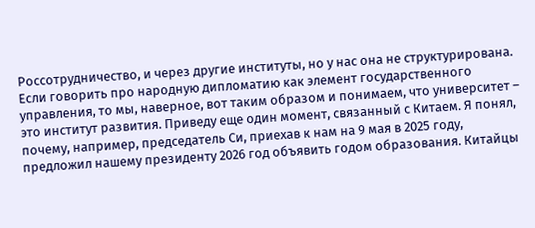Россотрудничество, и через другие институты, но у нас она не структурирована. Если говорить про народную дипломатию как элемент государственного управления, то мы, наверное, вот таким образом и понимаем, что университет – это институт развития. Приведу еще один момент, связанный с Китаем. Я понял, почему, например, председатель Си, приехав к нам на 9 мая в 2025 году, предложил нашему президенту 2026 год объявить годом образования. Китайцы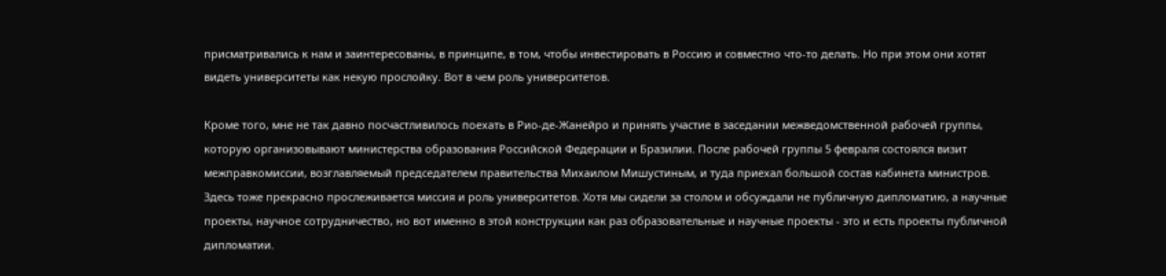присматривались к нам и заинтересованы, в принципе, в том, чтобы инвестировать в Россию и совместно что-то делать. Но при этом они хотят видеть университеты как некую прослойку. Вот в чем роль университетов.

Кроме того, мне не так давно посчастливилось поехать в Рио-де-Жанейро и принять участие в заседании межведомственной рабочей группы, которую организовывают министерства образования Российской Федерации и Бразилии. После рабочей группы 5 февраля состоялся визит межправкомиссии, возглавляемый председателем правительства Михаилом Мишустиным, и туда приехал большой состав кабинета министров. Здесь тоже прекрасно прослеживается миссия и роль университетов. Хотя мы сидели за столом и обсуждали не публичную дипломатию, а научные проекты, научное сотрудничество, но вот именно в этой конструкции как раз образовательные и научные проекты - это и есть проекты публичной дипломатии.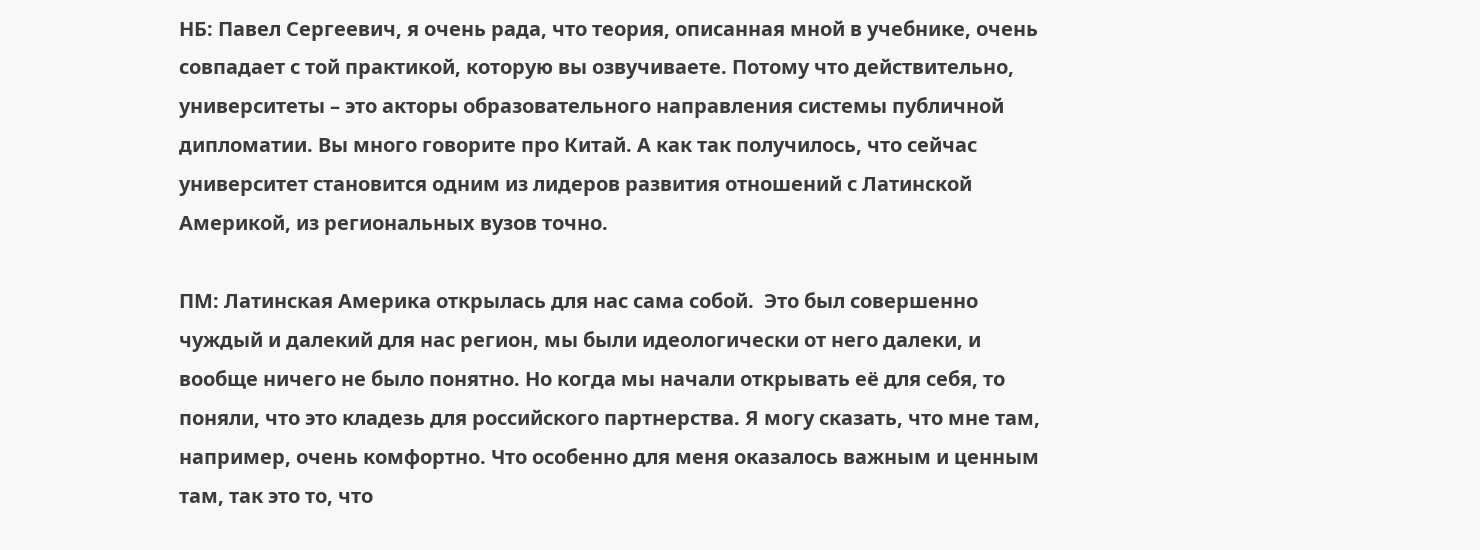НБ: Павел Сергеевич, я очень рада, что теория, описанная мной в учебнике, очень совпадает с той практикой, которую вы озвучиваете. Потому что действительно, университеты – это акторы образовательного направления системы публичной дипломатии. Вы много говорите про Китай. А как так получилось, что сейчас университет становится одним из лидеров развития отношений с Латинской Америкой, из региональных вузов точно.

ПМ: Латинская Америка открылась для нас сама собой.  Это был совершенно чуждый и далекий для нас регион, мы были идеологически от него далеки, и вообще ничего не было понятно. Но когда мы начали открывать её для себя, то поняли, что это кладезь для российского партнерства. Я могу сказать, что мне там, например, очень комфортно. Что особенно для меня оказалось важным и ценным там, так это то, что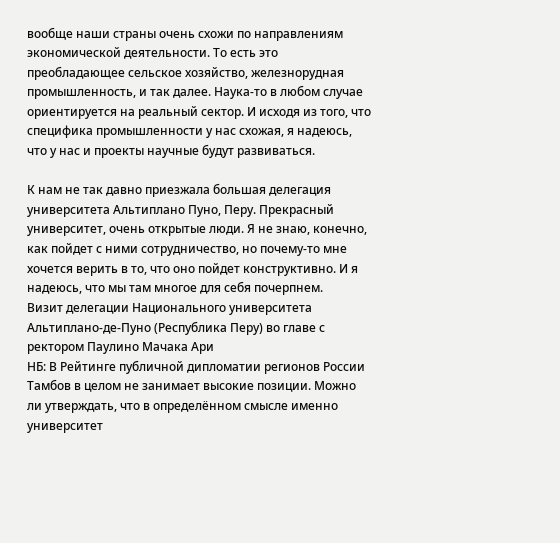вообще наши страны очень схожи по направлениям экономической деятельности. То есть это преобладающее сельское хозяйство, железнорудная промышленность, и так далее. Наука-то в любом случае ориентируется на реальный сектор. И исходя из того, что специфика промышленности у нас схожая, я надеюсь, что у нас и проекты научные будут развиваться.

К нам не так давно приезжала большая делегация университета Альтиплано Пуно, Перу. Прекрасный университет, очень открытые люди. Я не знаю, конечно, как пойдет с ними сотрудничество, но почему-то мне хочется верить в то, что оно пойдет конструктивно. И я надеюсь, что мы там многое для себя почерпнем.
Визит делегации Национального университета Альтиплано-де-Пуно (Республика Перу) во главе с ректором Паулино Мачака Ари
НБ: В Рейтинге публичной дипломатии регионов России Тамбов в целом не занимает высокие позиции. Можно ли утверждать, что в определённом смысле именно университет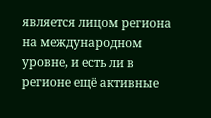является лицом региона на международном уровне, и есть ли в регионе ещё активные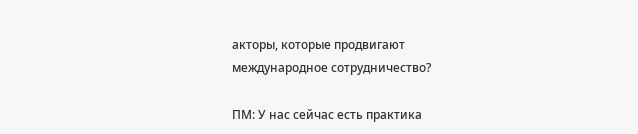акторы, которые продвигают международное сотрудничество?

ПМ: У нас сейчас есть практика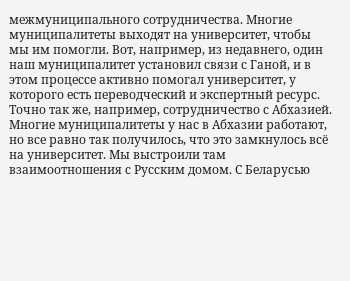межмуниципального сотрудничества. Многие муниципалитеты выходят на университет, чтобы мы им помогли. Вот, например, из недавнего, один наш муниципалитет установил связи с Ганой, и в этом процессе активно помогал университет, у которого есть переводческий и экспертный ресурс. Точно так же, например, сотрудничество с Абхазией. Многие муниципалитеты у нас в Абхазии работают, но все равно так получилось, что это замкнулось всё на университет. Мы выстроили там взаимоотношения с Русским домом. С Беларусью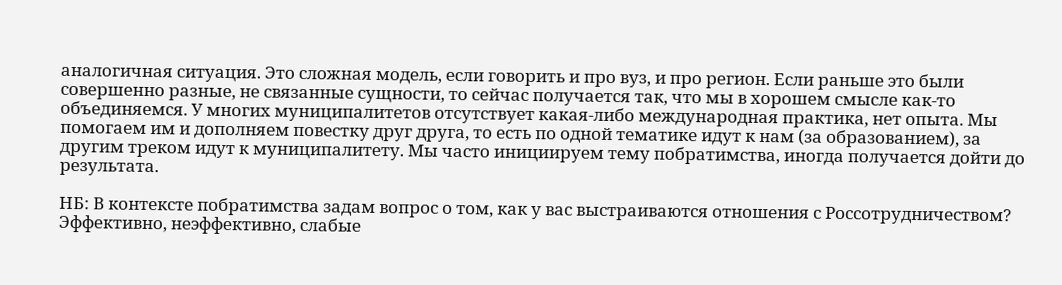аналогичная ситуация. Это сложная модель, если говорить и про вуз, и про регион. Если раньше это были совершенно разные, не связанные сущности, то сейчас получается так, что мы в хорошем смысле как-то объединяемся. У многих муниципалитетов отсутствует какая-либо международная практика, нет опыта. Мы помогаем им и дополняем повестку друг друга, то есть по одной тематике идут к нам (за образованием), за другим треком идут к муниципалитету. Мы часто инициируем тему побратимства, иногда получается дойти до результата.

НБ: В контексте побратимства задам вопрос о том, как у вас выстраиваются отношения с Россотрудничеством? Эффективно, неэффективно, слабые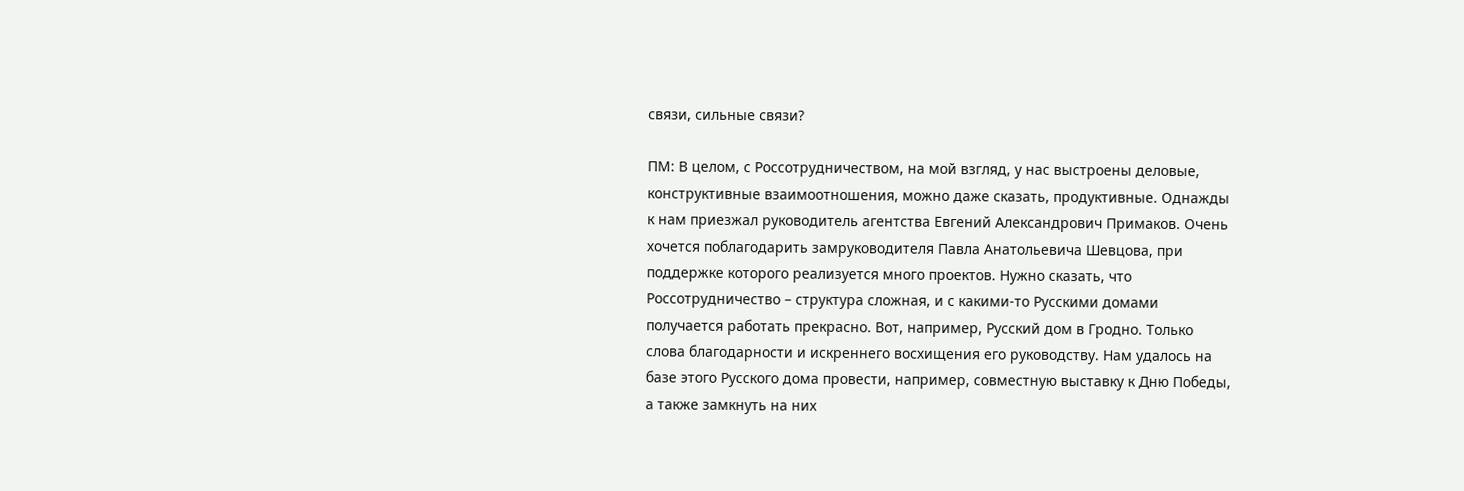связи, сильные связи?

ПМ: В целом, с Россотрудничеством, на мой взгляд, у нас выстроены деловые, конструктивные взаимоотношения, можно даже сказать, продуктивные. Однажды к нам приезжал руководитель агентства Евгений Александрович Примаков. Очень хочется поблагодарить замруководителя Павла Анатольевича Шевцова, при поддержке которого реализуется много проектов. Нужно сказать, что Россотрудничество – структура сложная, и с какими-то Русскими домами получается работать прекрасно. Вот, например, Русский дом в Гродно. Только слова благодарности и искреннего восхищения его руководству. Нам удалось на базе этого Русского дома провести, например, совместную выставку к Дню Победы, а также замкнуть на них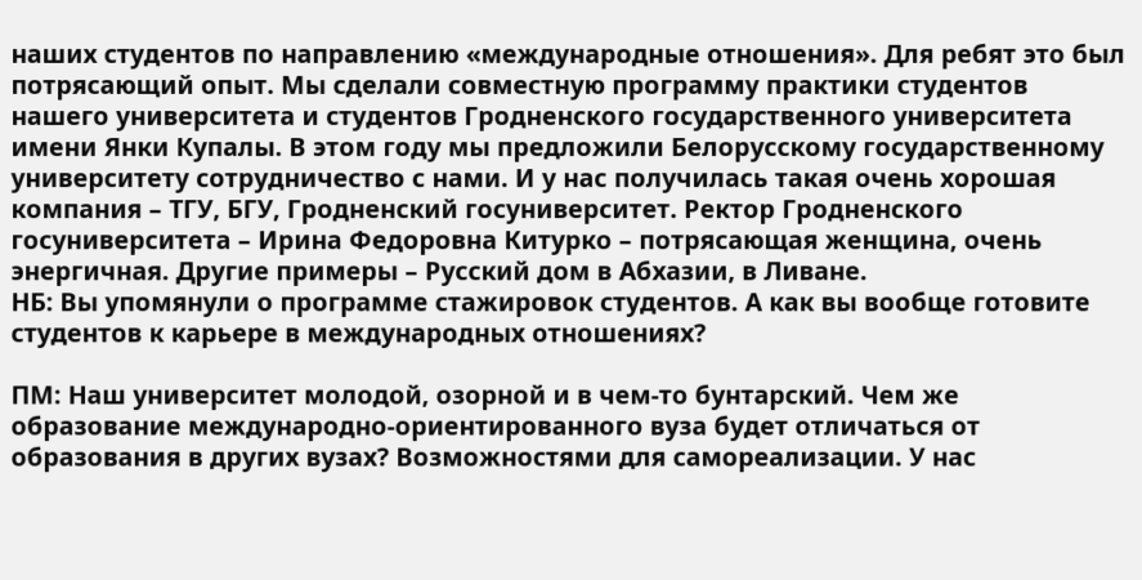наших студентов по направлению «международные отношения». Для ребят это был потрясающий опыт. Мы сделали совместную программу практики студентов нашего университета и студентов Гродненского государственного университета имени Янки Купалы. В этом году мы предложили Белорусскому государственному университету сотрудничество с нами. И у нас получилась такая очень хорошая компания – ТГУ, БГУ, Гродненский госуниверситет. Ректор Гродненского госуниверситета – Ирина Федоровна Китурко – потрясающая женщина, очень энергичная. Другие примеры – Русский дом в Абхазии, в Ливане.
НБ: Вы упомянули о программе стажировок студентов. А как вы вообще готовите студентов к карьере в международных отношениях?

ПМ: Наш университет молодой, озорной и в чем-то бунтарский. Чем же образование международно-ориентированного вуза будет отличаться от образования в других вузах? Возможностями для самореализации. У нас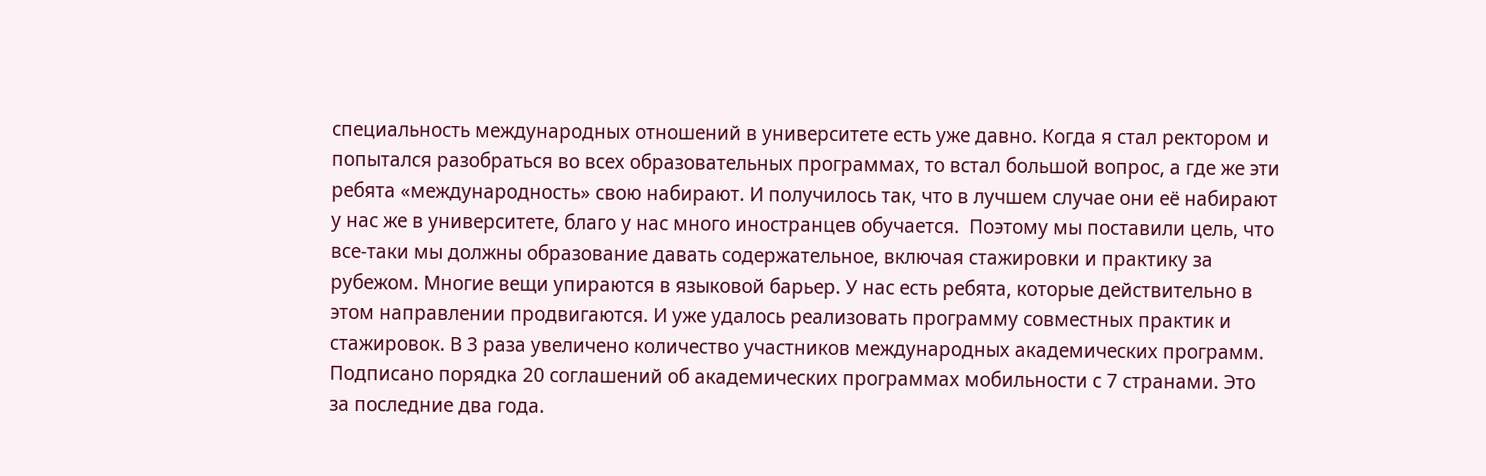специальность международных отношений в университете есть уже давно. Когда я стал ректором и попытался разобраться во всех образовательных программах, то встал большой вопрос, а где же эти ребята «международность» свою набирают. И получилось так, что в лучшем случае они её набирают у нас же в университете, благо у нас много иностранцев обучается.  Поэтому мы поставили цель, что все-таки мы должны образование давать содержательное, включая стажировки и практику за рубежом. Многие вещи упираются в языковой барьер. У нас есть ребята, которые действительно в этом направлении продвигаются. И уже удалось реализовать программу совместных практик и стажировок. В 3 раза увеличено количество участников международных академических программ. Подписано порядка 20 соглашений об академических программах мобильности с 7 странами. Это за последние два года.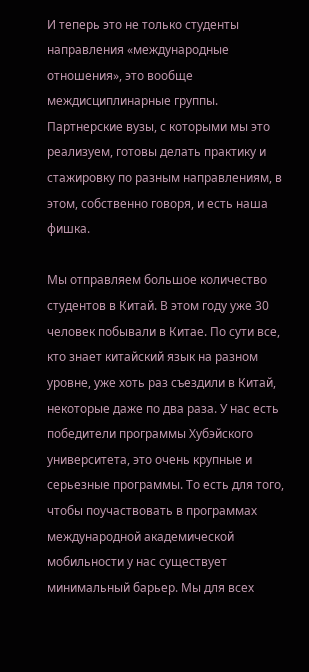И теперь это не только студенты направления «международные отношения», это вообще междисциплинарные группы. Партнерские вузы, с которыми мы это реализуем, готовы делать практику и стажировку по разным направлениям, в этом, собственно говоря, и есть наша фишка.

Мы отправляем большое количество студентов в Китай. В этом году уже 30 человек побывали в Китае. По сути все, кто знает китайский язык на разном уровне, уже хоть раз съездили в Китай, некоторые даже по два раза. У нас есть победители программы Хубэйского университета, это очень крупные и серьезные программы. То есть для того, чтобы поучаствовать в программах международной академической мобильности у нас существует минимальный барьер. Мы для всех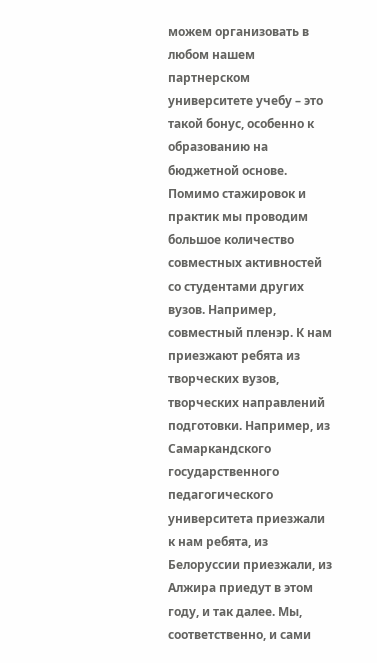можем организовать в любом нашем партнерском университете учебу – это такой бонус, особенно к образованию на бюджетной основе. Помимо стажировок и практик мы проводим большое количество совместных активностей со студентами других вузов. Например, совместный пленэр. К нам приезжают ребята из творческих вузов, творческих направлений подготовки. Например, из Самаркандского государственного педагогического университета приезжали к нам ребята, из Белоруссии приезжали, из Алжира приедут в этом году, и так далее. Мы, соответственно, и сами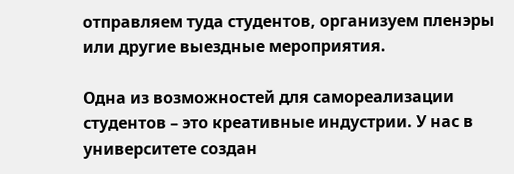отправляем туда студентов, организуем пленэры или другие выездные мероприятия.

Одна из возможностей для самореализации студентов – это креативные индустрии. У нас в университете создан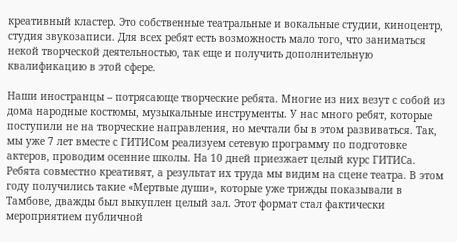креативный кластер. Это собственные театральные и вокальные студии, киноцентр, студия звукозаписи. Для всех ребят есть возможность мало того, что заниматься некой творческой деятельностью, так еще и получить дополнительную квалификацию в этой сфере.

Наши иностранцы – потрясающе творческие ребята. Многие из них везут с собой из дома народные костюмы, музыкальные инструменты. У нас много ребят, которые поступили не на творческие направления, но мечтали бы в этом развиваться. Так, мы уже 7 лет вместе с ГИТИСом реализуем сетевую программу по подготовке актеров, проводим осенние школы. На 10 дней приезжает целый курс ГИТИСа. Ребята совместно креативят, а результат их труда мы видим на сцене театра. В этом году получились такие «Мертвые души», которые уже трижды показывали в Тамбове, дважды был выкуплен целый зал. Этот формат стал фактически мероприятием публичной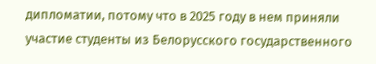дипломатии, потому что в 2025 году в нем приняли участие студенты из Белорусского государственного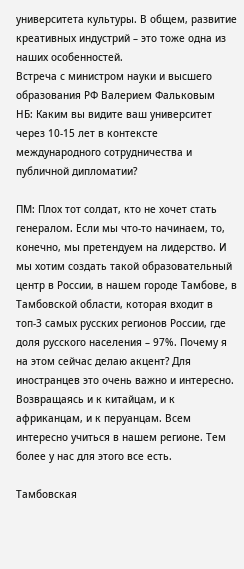университета культуры. В общем, развитие креативных индустрий – это тоже одна из наших особенностей.
Встреча с министром науки и высшего образования РФ Валерием Фальковым
НБ: Каким вы видите ваш университет через 10-15 лет в контексте международного сотрудничества и публичной дипломатии?

ПМ: Плох тот солдат, кто не хочет стать генералом. Если мы что-то начинаем, то, конечно, мы претендуем на лидерство. И мы хотим создать такой образовательный центр в России, в нашем городе Тамбове, в Тамбовской области, которая входит в топ-3 самых русских регионов России, где доля русского населения – 97%. Почему я на этом сейчас делаю акцент? Для иностранцев это очень важно и интересно. Возвращаясь и к китайцам, и к африканцам, и к перуанцам. Всем интересно учиться в нашем регионе. Тем более у нас для этого все есть.

Тамбовская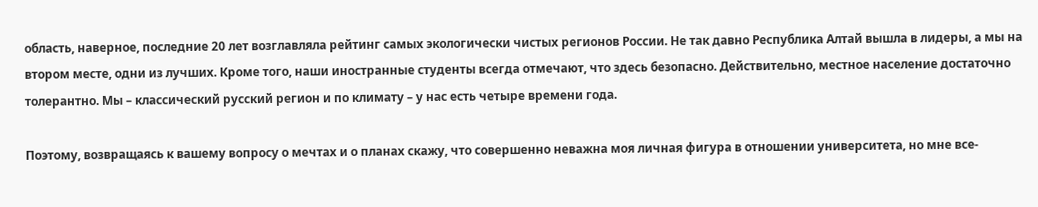область, наверное, последние 20 лет возглавляла рейтинг самых экологически чистых регионов России. Не так давно Республика Алтай вышла в лидеры, а мы на втором месте, одни из лучших. Кроме того, наши иностранные студенты всегда отмечают, что здесь безопасно. Действительно, местное население достаточно толерантно. Мы – классический русский регион и по климату – у нас есть четыре времени года.

Поэтому, возвращаясь к вашему вопросу о мечтах и о планах скажу, что совершенно неважна моя личная фигура в отношении университета, но мне все-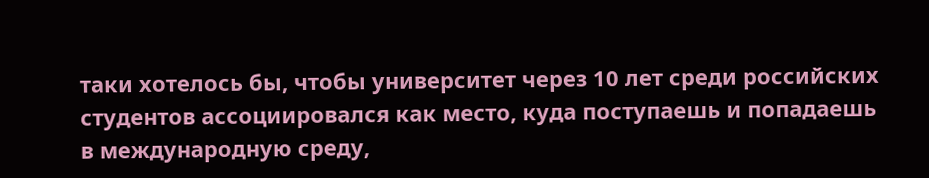таки хотелось бы, чтобы университет через 10 лет среди российских студентов ассоциировался как место, куда поступаешь и попадаешь в международную среду,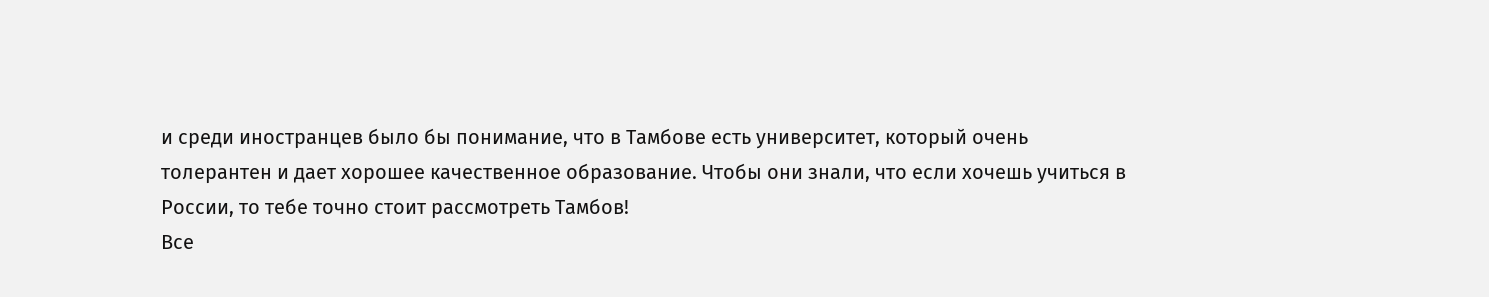и среди иностранцев было бы понимание, что в Тамбове есть университет, который очень толерантен и дает хорошее качественное образование. Чтобы они знали, что если хочешь учиться в России, то тебе точно стоит рассмотреть Тамбов!
Все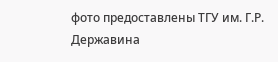фото предоставлены ТГУ им. Г.Р. Державина